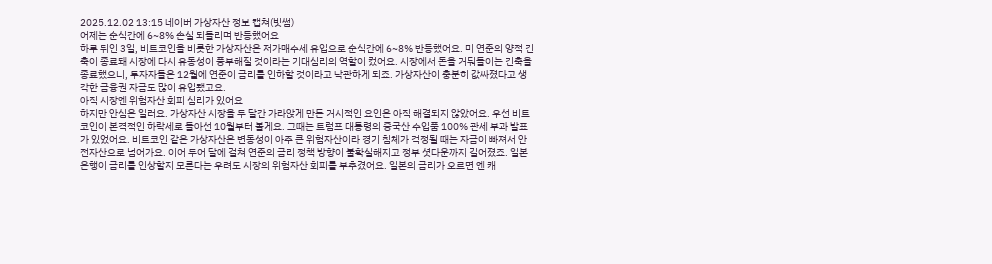2025.12.02 13:15 네이버 가상자산 정보 캡쳐(빗썸)
어제는 순식간에 6~8% 손실 되돌리며 반등했어요
하루 뒤인 3일, 비트코인을 비롯한 가상자산은 저가매수세 유입으로 순식간에 6~8% 반등했어요. 미 연준의 양적 긴축이 종료돼 시장에 다시 유동성이 풍부해질 것이라는 기대심리의 역할이 컸어요. 시장에서 돈을 거둬들이는 긴축을 종료했으니, 투자자들은 12월에 연준이 금리를 인하할 것이라고 낙관하게 되죠. 가상자산이 충분히 값싸졌다고 생각한 금융권 자금도 많이 유입됐고요.
아직 시장엔 위험자산 회피 심리가 있어요
하지만 안심은 일러요. 가상자산 시장을 두 달간 가라앉게 만든 거시적인 요인은 아직 해결되지 않았어요. 우선 비트코인이 본격적인 하락세로 돌아선 10월부터 볼게요. 그때는 트럼프 대통령의 중국산 수입품 100% 관세 부과 발표가 있었어요. 비트코인 같은 가상자산은 변동성이 아주 큰 위험자산이라 경기 침체가 걱정될 때는 자금이 빠져서 안전자산으로 넘어가요. 이어 두어 달에 걸쳐 연준의 금리 정책 방향이 불확실해지고 정부 셧다운까지 길어졌죠. 일본은행이 금리를 인상할지 모른다는 우려도 시장의 위험자산 회피를 부추겼어요. 일본의 금리가 오르면 엔 캐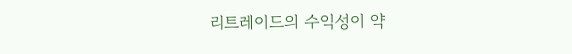리트레이드의 수익성이 약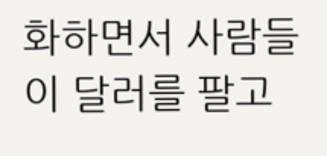화하면서 사람들이 달러를 팔고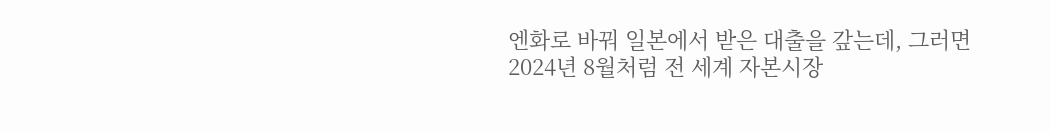엔화로 바꿔 일본에서 받은 대출을 갚는데, 그러면 2024년 8월처럼 전 세계 자본시장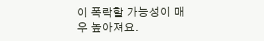이 폭락할 가능성이 매우 높아져요.